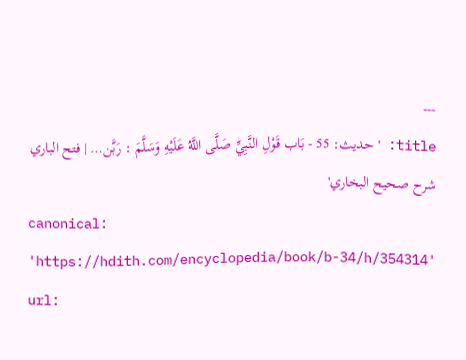---
title: 'حديث: 55 - بَاب قَوْلِ النَّبِيِّ صَلَّى اللَّهُ عَلَيْهِ وَسَلَّمَ : رَبَّن… | فتح الباري شرح صحيح البخاري'
canonical: 'https://hdith.com/encyclopedia/book/b-34/h/354314'
url: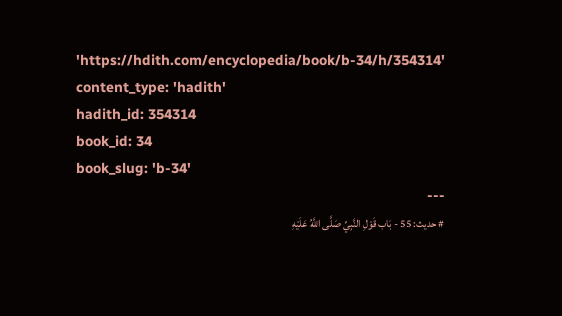'https://hdith.com/encyclopedia/book/b-34/h/354314'
content_type: 'hadith'
hadith_id: 354314
book_id: 34
book_slug: 'b-34'
---
# حديث: 55 - بَاب قَوْلِ النَّبِيِّ صَلَّى اللَّهُ عَلَيْهِ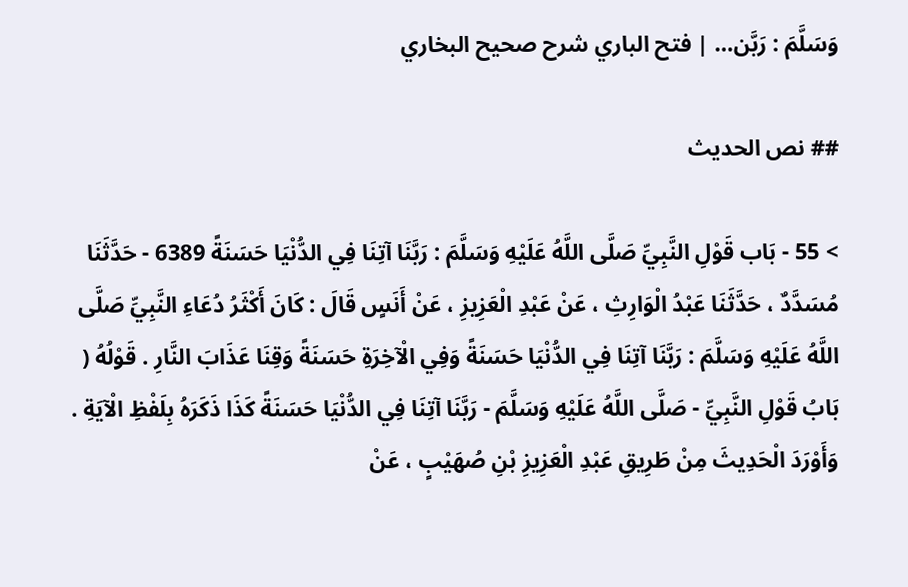وَسَلَّمَ : رَبَّن… | فتح الباري شرح صحيح البخاري

## نص الحديث

> 55 - بَاب قَوْلِ النَّبِيِّ صَلَّى اللَّهُ عَلَيْهِ وَسَلَّمَ : رَبَّنَا آتِنَا فِي الدُّنْيَا حَسَنَةً 6389 - حَدَّثَنَا مُسَدَّدٌ ، حَدَّثَنَا عَبْدُ الْوَارِثِ ، عَنْ عَبْدِ الْعَزِيزِ ، عَنْ أَنَسٍ قَالَ : كَانَ أَكْثَرُ دُعَاءِ النَّبِيِّ صَلَّى اللَّهُ عَلَيْهِ وَسَلَّمَ : رَبَّنَا آتِنَا فِي الدُّنْيَا حَسَنَةً وَفِي الْآخِرَةِ حَسَنَةً وَقِنَا عَذَابَ النَّارِ . قَوْلُهُ ( بَابُ قَوْلِ النَّبِيِّ - صَلَّى اللَّهُ عَلَيْهِ وَسَلَّمَ - رَبَّنَا آتِنَا فِي الدُّنْيَا حَسَنَةً كَذَا ذَكَرَهُ بِلَفْظِ الْآيَةِ . وَأَوْرَدَ الْحَدِيثَ مِنْ طَرِيقِ عَبْدِ الْعَزِيزِ بْنِ صُهَيْبٍ ، عَنْ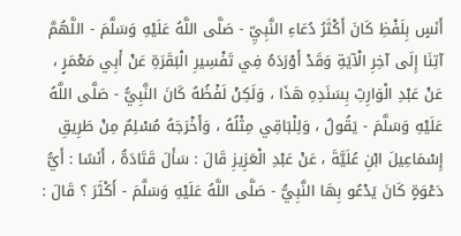أَنَسٍ بِلَفْظِ كَانَ أَكْثَرُ دُعَاءِ النَّبِيِّ - صَلَّى اللَّهُ عَلَيْهِ وَسَلَّمَ - اللَّهُمَّ آتِنَا إِلَى آخِرِ الْآيَةِ وَقَدْ أَوْرَدَهُ فِي تَفْسِيرِ الْبَقَرَةِ عَنْ أَبِي مَعْمَرٍ ، عَنْ عَبْدِ الْوَارِثِ بِسَنَدِهِ هَذَا ، وَلَكِنْ لَفْظُهُ كَانَ النَّبِيُّ - صَلَّى اللَّهُ عَلَيْهِ وَسَلَّمَ - يَقُولُ ، وَلِلْبَاقِي مِثْلُهُ ، وَأَخْرَجَهُ مُسْلِمٌ مِنْ طَرِيقِ إِسْمَاعِيلَ ابْنِ عُلَيَّةَ ، عَنْ عَبْدِ الْعَزِيزِ قَالَ : سَأَلَ قَتَادَةُ ، أَنَسًا : أَيُّ دَعْوَةٍ كَانَ يَدْعُو بِهَا النَّبِيُّ - صَلَّى اللَّهُ عَلَيْهِ وَسَلَّمَ - أَكْثَرَ ؟ قَالَ :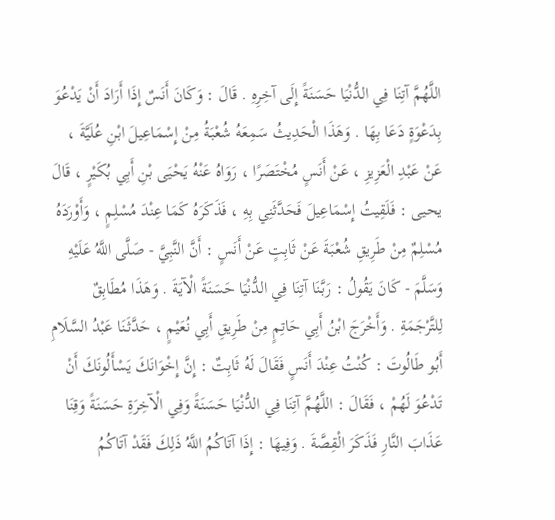اللَّهُمَّ آتِنَا فِي الدُّنْيَا حَسَنَةً إِلَى آخِرِهِ . قَالَ : وَكَانَ أَنَسٌ إِذَا أَرَادَ أَنْ يَدْعُوَ بِدَعْوَةٍ دَعَا بِهَا . وَهَذَا الْحَدِيثُ سَمِعَهُ شُعْبَةُ مِنْ إِسْمَاعِيلَ ابْنِ عُلَيَّةَ ، عَنْ عَبْدِ الْعَزِيزِ ، عَنْ أَنَسٍ مُخْتَصَرًا ، رَوَاهُ عَنْهُ يَحْيَى بْنِ أَبِي بُكَيْرٍ ، قَالَ يحيى : فَلَقِيتُ إِسْمَاعِيلَ فَحَدَّثَنِي بِهِ ، فَذَكَرَهُ كَمَا عِنْدَ مُسْلِمٍ ، وَأَوْرَدَهُ مُسْلِمٌ مِنْ طَرِيقِ شُعْبَةَ عَنْ ثَابِتٍ عَنْ أَنَسٍ : أَنَّ النَّبِيَّ - صَلَّى اللَّهُ عَلَيْهِ وَسَلَّمَ - كَانَ يَقُولُ : رَبَّنَا آتِنَا فِي الدُّنْيَا حَسَنَةً الْآيَةَ . وَهَذَا مُطَابِقٌ لِلتَّرْجَمَةِ . وَأَخْرَجَ ابْنُ أَبِي حَاتِمٍ مِنْ طَرِيقِ أَبِي نُعَيْمٍ ، حَدَّثَنَا عَبْدُ السَّلَامِ أَبُو طَالُوتَ : كُنْتُ عِنْدَ أَنَسٍ فَقَالَ لَهُ ثَابِتٌ : إِنَّ إِخْوَانَكَ يَسْأَلُونَكَ أَنْ تَدْعُوَ لَهُمْ ، فَقَالَ : اللَّهُمَّ آتِنَا فِي الدُّنْيَا حَسَنَةً وَفِي الْآخِرَةِ حَسَنَةً وَقِنَا عَذَابَ النَّارِ فَذَكَرَ الْقِصَّةَ . وَفِيهَا : إِذَا آتَاكُمُ اللَّهُ ذَلِكَ فَقَدْ آتَاكُمُ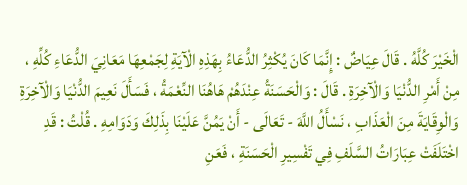الْخَيْرَ كُلَّهُ . قَالَ عِيَاضٌ : إِنَّمَا كَانَ يُكْثِرُ الدُّعَاءُ بِهَذِهِ الْآيَةِ لِجَمْعِهَا مَعَانِيَ الدُّعَاءِ كُلِّهِ ، مِنْ أَمْرِ الدُّنْيَا وَالْآخِرَةِ . قَالَ : وَالْحَسَنَةُ عِنْدَهُمْ هَاهُنَا النِّعْمَةُ ، فَسَأَلَ نَعِيمَ الدُّنْيَا وَالْآخِرَةِ وَالْوِقَايَةَ مِنَ الْعَذَابِ ، نَسْأَلُ اللَّهَ - تَعَالَى - أَنْ يَمُنَّ عَلَيْنَا بِذَلِكَ وَدَوَامِهِ . قُلْتُ : قَدِ اخْتَلَفَتْ عِبَارَاتُ السَّلَفِ فِي تَفْسِيرِ الْحَسَنَةِ ، فَعَنِ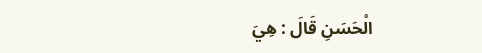الْحَسَنِ قَالَ : هِيَ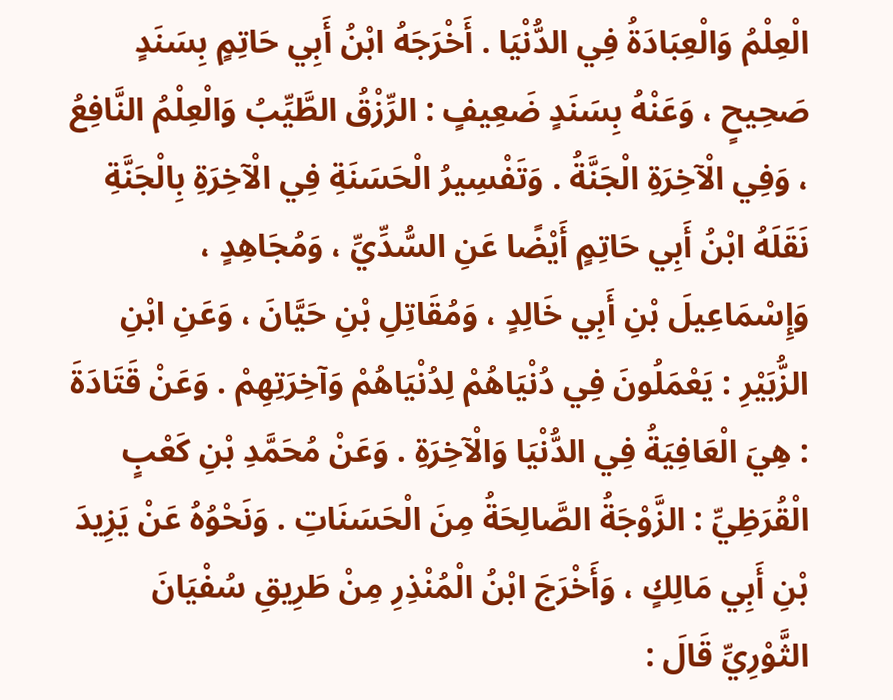الْعِلْمُ وَالْعِبَادَةُ فِي الدُّنْيَا . أَخْرَجَهُ ابْنُ أَبِي حَاتِمٍ بِسَنَدٍ صَحِيحٍ ، وَعَنْهُ بِسَنَدٍ ضَعِيفٍ : الرِّزْقُ الطَّيِّبُ وَالْعِلْمُ النَّافِعُ ، وَفِي الْآخِرَةِ الْجَنَّةُ . وَتَفْسِيرُ الْحَسَنَةِ فِي الْآخِرَةِ بِالْجَنَّةِ نَقَلَهُ ابْنُ أَبِي حَاتِمٍ أَيْضًا عَنِ السُّدِّيِّ ، وَمُجَاهِدٍ ، وَإِسْمَاعِيلَ بْنِ أَبِي خَالِدٍ ، وَمُقَاتِلِ بْنِ حَيَّانَ ، وَعَنِ ابْنِ الزُّبَيْرِ : يَعْمَلُونَ فِي دُنْيَاهُمْ لِدُنْيَاهُمْ وَآخِرَتِهِمْ . وَعَنْ قَتَادَةَ : هِيَ الْعَافِيَةُ فِي الدُّنْيَا وَالْآخِرَةِ . وَعَنْ مُحَمَّدِ بْنِ كَعْبٍ الْقُرَظِيِّ : الزَّوْجَةُ الصَّالِحَةُ مِنَ الْحَسَنَاتِ . وَنَحْوُهُ عَنْ يَزِيدَ بْنِ أَبِي مَالِكٍ ، وَأَخْرَجَ ابْنُ الْمُنْذِرِ مِنْ طَرِيقِ سُفْيَانَ الثَّوْرِيِّ قَالَ :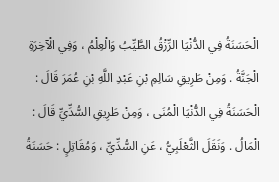الْحَسَنَةُ فِي الدُّنْيَا الرِّزْقُ الطَّيِّبُ وَالْعِلْمُ ، وَفِي الْآخِرَةِ الْجَنَّةُ . وَمِنْ طَرِيقِ سَالِمِ بْنِ عَبْدِ اللَّهِ بْنِ عُمَرَ قَالَ : الْحَسَنَةُ فِي الدُّنْيَا الْمُنَى ، وَمِنْ طَرِيقِ السُّدِّيِّ قَالَ : الْمَالُ . وَنَقَلَ الثَّعْلَبِيُّ ، عَنِ السُّدِّيِّ ، وَمُقَاتِلٍ : حَسَنَةُ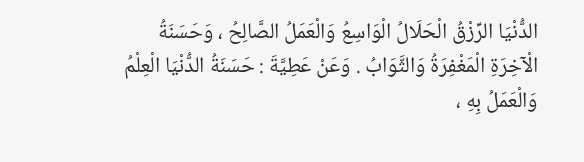الدُّنْيَا الرِّزْقُ الْحَلَالُ الْوَاسِعُ وَالْعَمَلُ الصَّالِحُ ، وَحَسَنَةُ الْآخِرَةِ الْمَغْفِرَةُ وَالثَّوَابُ . وَعَنْ عَطِيَّةَ : حَسَنَةُ الدُّنْيَا الْعِلْمُ وَالْعَمَلُ بِهِ ،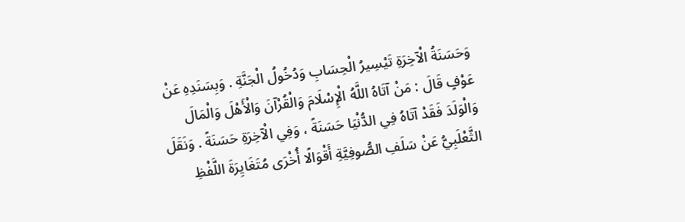وَحَسَنَةُ الْآخِرَةِ تَيْسِيرُ الْحِسَابِ وَدُخُولُ الْجَنَّةِ . وَبِسَنَدِهِ عَنْ عَوْفٍ قَالَ : مَنْ آتَاهُ اللَّهُ الْإِسْلَامَ وَالْقُرْآنَ وَالْأَهْلَ وَالْمَالَ وَالْوَلَدَ فَقَدْ آتَاهُ فِي الدُّنْيَا حَسَنَةً ، وَفِي الْآخِرَةِ حَسَنَةً . وَنَقَلَ الثَّعْلَبِيُّ عَنْ سَلَفِ الصُّوفِيَّةِ أَقْوَالًا أُخْرَى مُتَغَايِرَةَ اللَّفْظِ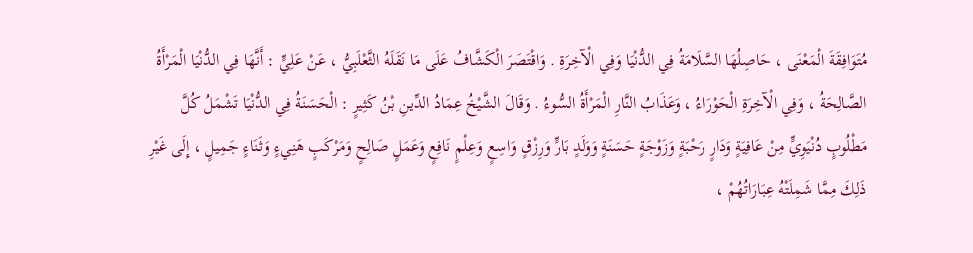مُتَوَافِقَةَ الْمَعْنَى ، حَاصِلُهَا السَّلَامَةُ فِي الدُّنْيَا وَفِي الْآخِرَةِ . وَاقْتَصَرَ الْكَشَّافُ عَلَى مَا نَقَلَهُ الثَّعْلَبِيُّ ، عَنْ عَلِيٍّ : أَنَّهَا فِي الدُّنْيَا الْمَرْأَةُ الصَّالِحَةُ ، وَفِي الْآخِرَةِ الْحَوْرَاءُ ، وَعَذَابُ النَّارِ الْمَرْأَةُ السُّوءُ . وَقَالَ الشَّيْخُ عِمَادُ الدِّينِ بْنُ كَثِيرٍ : الْحَسَنَةُ فِي الدُّنْيَا تَشْمَلُ كُلَّ مَطْلُوبٍ دُنْيَوِيٍّ مِنْ عَافِيَةٍ وَدَارٍ رَحْبَةٍ وَزَوْجَةٍ حَسَنَةٍ وَوَلَدٍ بَارٍّ وَرِزْقٍ وَاسِعٍ وَعِلْمٍ نَافِعٍ وَعَمَلٍ صَالِحٍ وَمَرْكَبٍ هَنِيءٍ وَثَنَاءٍ جَمِيلٍ ، إِلَى غَيْرِ ذَلِكَ مِمَّا شَمِلَتْهُ عِبَارَاتُهُمْ ،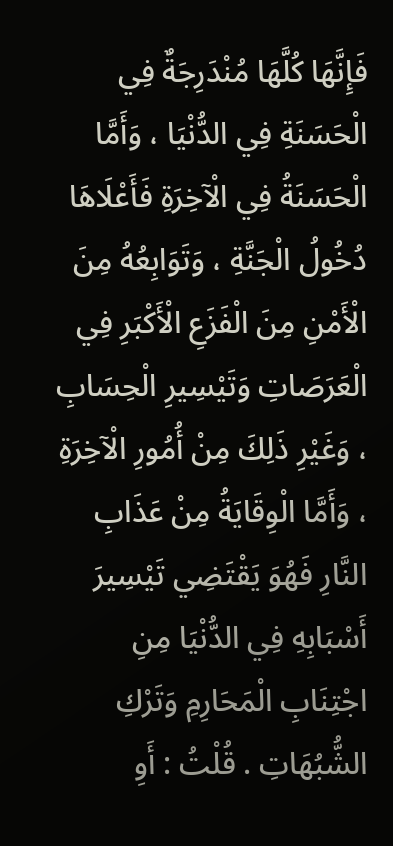فَإِنَّهَا كُلَّهَا مُنْدَرِجَةٌ فِي الْحَسَنَةِ فِي الدُّنْيَا ، وَأَمَّا الْحَسَنَةُ فِي الْآخِرَةِ فَأَعْلَاهَا دُخُولُ الْجَنَّةِ ، وَتَوَابِعُهُ مِنَ الْأَمْنِ مِنَ الْفَزَعِ الْأَكْبَرِ فِي الْعَرَصَاتِ وَتَيْسِيرِ الْحِسَابِ ، وَغَيْرِ ذَلِكَ مِنْ أُمُورِ الْآخِرَةِ ، وَأَمَّا الْوِقَايَةُ مِنْ عَذَابِ النَّارِ فَهُوَ يَقْتَضِي تَيْسِيرَ أَسْبَابِهِ فِي الدُّنْيَا مِنِ اجْتِنَابِ الْمَحَارِمِ وَتَرْكِ الشُّبُهَاتِ . قُلْتُ : أَوِ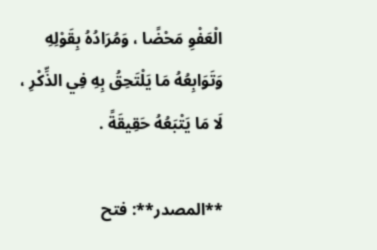الْعَفْوِ مَحْضًا ، وَمُرَادُهُ بِقَوْلِهِ وَتَوَابِعُهُ مَا يَلْتَحِقُ بِهِ فِي الذِّكْرِ ، لَا مَا يَتْبَعُهُ حَقِيقَةً .

**المصدر**: فتح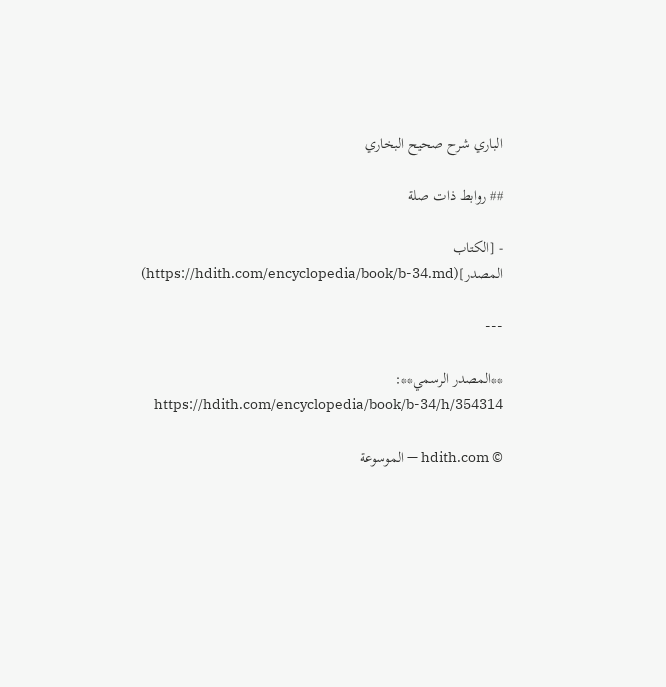الباري شرح صحيح البخاري

## روابط ذات صلة

- [الكتاب المصدر](https://hdith.com/encyclopedia/book/b-34.md)

---

**المصدر الرسمي**: https://hdith.com/encyclopedia/book/b-34/h/354314

© hdith.com — الموسوعة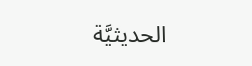الحديثيَّة